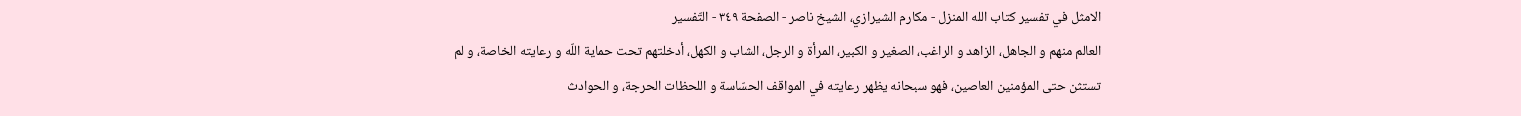الامثل في تفسير كتاب الله المنزل - مكارم الشيرازي، الشيخ ناصر - الصفحة ٣٤٩ - التّفسير
العالم منهم و الجاهل، الزاهد و الراغب، الصغير و الكبير، المرأة و الرجل، الشاب و الكهل، أدخلتهم تحت حماية اللّه و رعايته الخاصة، و لم تستثن حتى المؤمنين العاصين، فهو سبحانه يظهر رعايته في المواقف الحسّاسة و اللحظات الحرجة، و الحوادث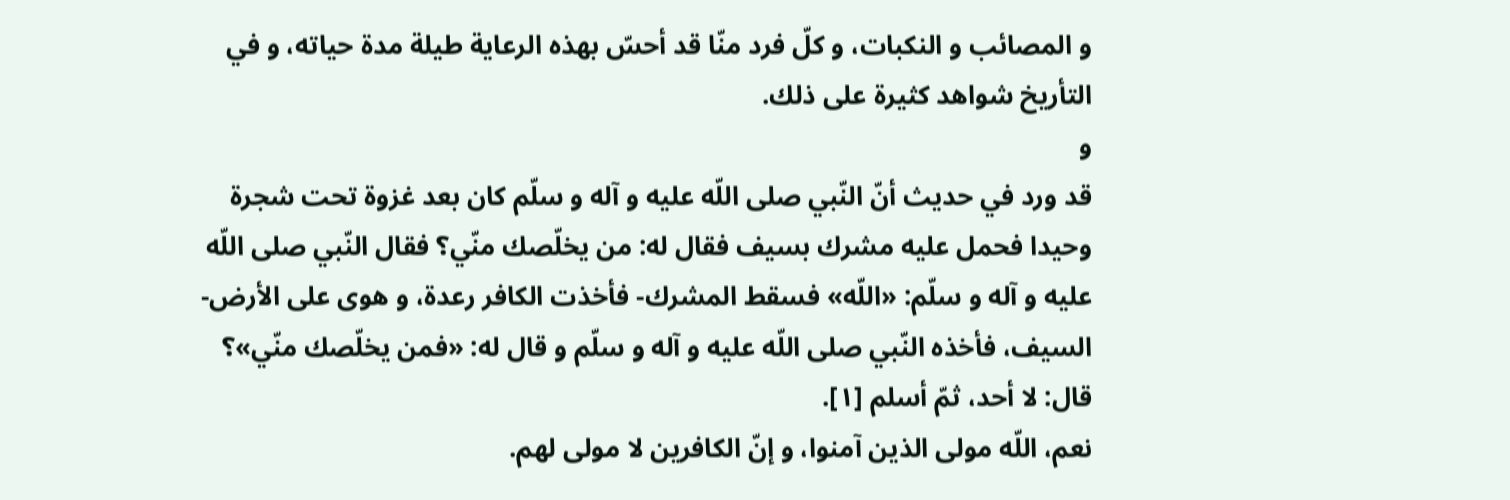و المصائب و النكبات، و كلّ فرد منّا قد أحسّ بهذه الرعاية طيلة مدة حياته، و في التأريخ شواهد كثيرة على ذلك.
و
قد ورد في حديث أنّ النّبي صلى اللّه عليه و آله و سلّم كان بعد غزوة تحت شجرة وحيدا فحمل عليه مشرك بسيف فقال له: من يخلّصك منّي؟ فقال النّبي صلى اللّه عليه و آله و سلّم: «اللّه» فسقط المشرك- فأخذت الكافر رعدة، و هوى على الأرض- السيف، فأخذه النّبي صلى اللّه عليه و آله و سلّم و قال له: «فمن يخلّصك منّي»؟ قال: لا أحد، ثمّ أسلم [١].
نعم، اللّه مولى الذين آمنوا، و إنّ الكافرين لا مولى لهم.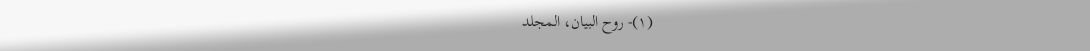(١)- روح البيان، المجلد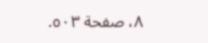٨، صفحة ٥٠٣.